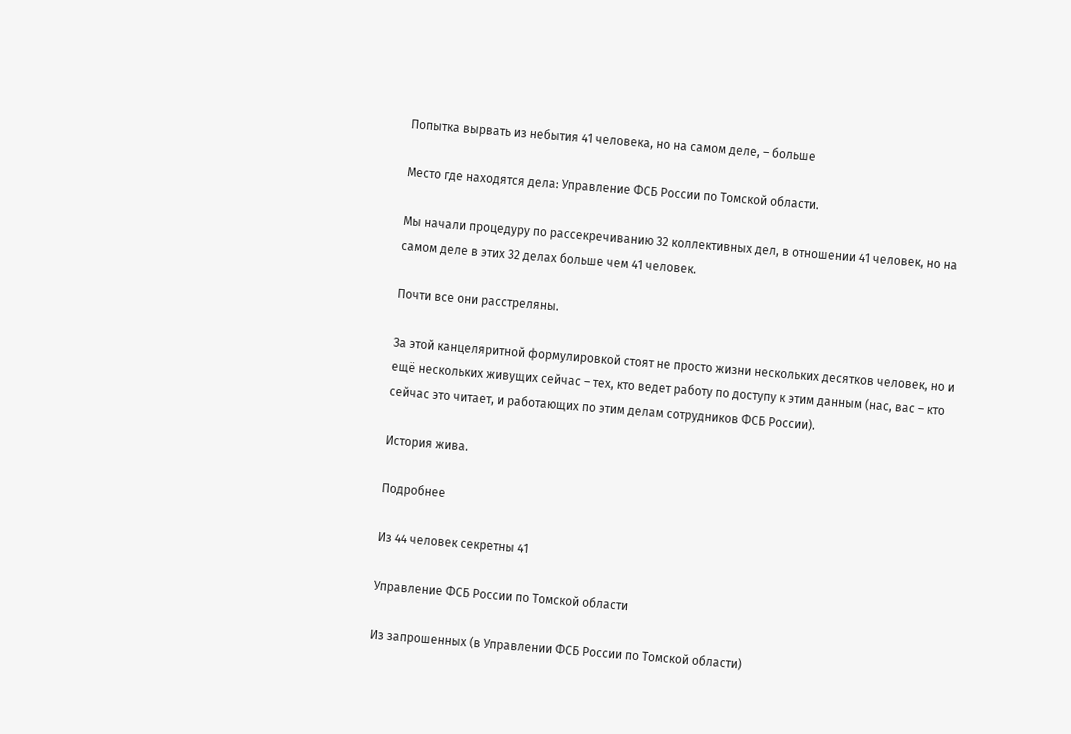Попытка вырвать из небытия 41 человека, но на самом деле, – больше

Место где находятся дела: Управление ФСБ России по Томской области.

Мы начали процедуру по рассекречиванию 32 коллективных дел, в отношении 41 человек, но на самом деле в этих 32 делах больше чем 41 человек.

Почти все они расстреляны.

За этой канцеляритной формулировкой стоят не просто жизни нескольких десятков человек, но и ещё нескольких живущих сейчас – тех, кто ведет работу по доступу к этим данным (нас, вас – кто сейчас это читает, и работающих по этим делам сотрудников ФСБ России).

История жива.

Подробнее

Из 44 человек секретны 41

Управление ФСБ России по Томской области

Из запрошенных (в Управлении ФСБ России по Томской области)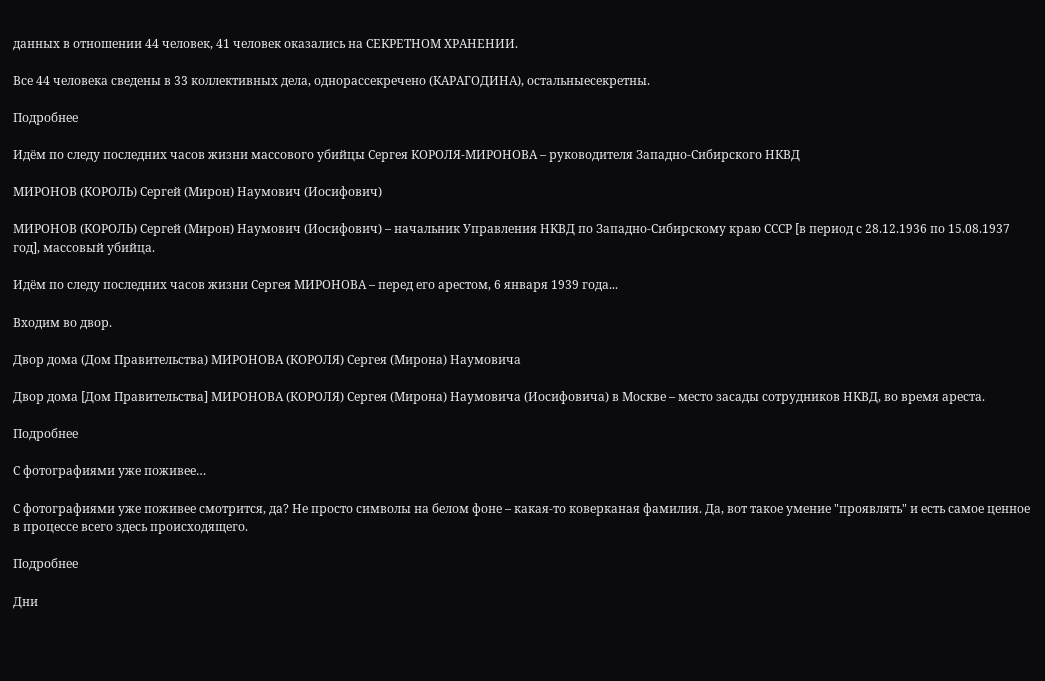данных в отношении 44 человек, 41 человек оказались на СЕКРЕТНОМ ХРАНЕНИИ.

Все 44 человека сведены в 33 коллективных дела, однорассекречено (КАРАГОДИНА), остальныесекретны.

Подробнее

Идём по следу последних часов жизни массового убийцы Сергея КОРОЛЯ-МИРОНОВА – руководителя Западно-Сибирского НКВД

МИРОНОВ (КОРОЛЬ) Сергей (Мирон) Наумович (Иосифович)

МИРОНОВ (КОРОЛЬ) Сергей (Мирон) Наумович (Иосифович) – начальник Управления НКВД по Западно-Сибирскому краю СССР [в период с 28.12.1936 по 15.08.1937 год], массовый убийца.

Идём по следу последних часов жизни Сергея МИРОНОВА – перед его арестом, 6 января 1939 года...

Входим во двор.

Двор дома (Дом Правительства) МИРОНОВА (КОРОЛЯ) Сергея (Мирона) Наумовича

Двор дома [Дом Правительства] МИРОНОВА (КОРОЛЯ) Сергея (Мирона) Наумовича (Иосифовича) в Москве – место засады сотрудников НКВД, во время ареста.

Подробнее

С фотографиями уже поживее…

С фотографиями уже поживее смотрится, да? Не просто символы на белом фоне – какая-то коверканая фамилия. Да, вот такое умение "проявлять" и есть самое ценное в процессе всего здесь происходящего.

Подробнее

Дни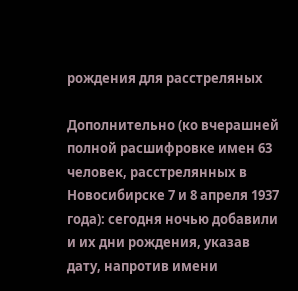рождения для расстреляных

Дополнительно (ко вчерашней полной расшифровке имен 63 человек, расстрелянных в Новосибирске 7 и 8 апреля 1937 года): сегодня ночью добавили и их дни рождения, указав дату, напротив имени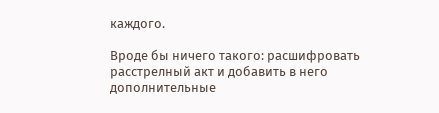каждого.

Вроде бы ничего такого: расшифровать расстрелный акт и добавить в него дополнительные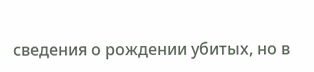сведения о рождении убитых, но в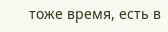тоже время, есть в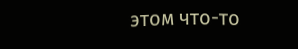этом что-то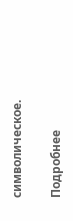символическое.

Подробнее